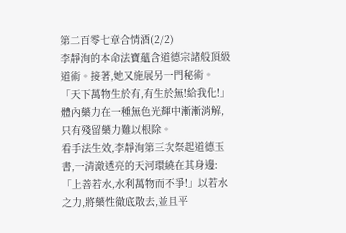第二百零七章合情酒(2/2)
李靜洵的本命法寶蘊含道德宗諸般頂級道術。接著,她又施展另一門秘術。
「天下萬物生於有,有生於無!給我化!」體內藥力在一種無色光輝中漸漸消解,只有殘留藥力難以根除。
看手法生效,李靜洵第三次祭起道德玉書,一清澈透亮的天河環繞在其身邊:「上善若水,水利萬物而不爭!」以若水之力,將藥性徹底散去,並且平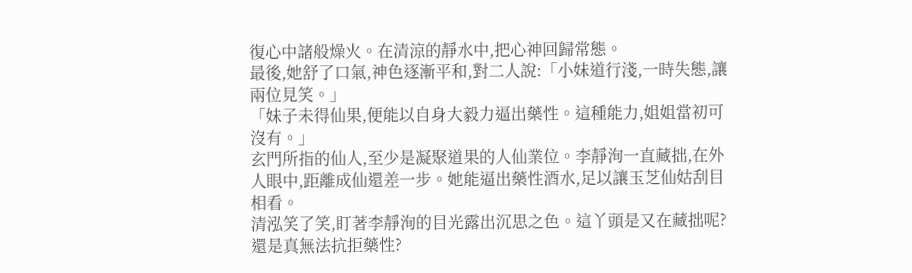復心中諸般燥火。在清涼的靜水中,把心神回歸常態。
最後,她舒了口氣,神色逐漸平和,對二人說:「小妹道行淺,一時失態,讓兩位見笑。」
「妹子未得仙果,便能以自身大毅力逼出藥性。這種能力,姐姐當初可沒有。」
玄門所指的仙人,至少是凝聚道果的人仙業位。李靜洵一直藏拙,在外人眼中,距離成仙還差一步。她能逼出藥性酒水,足以讓玉芝仙姑刮目相看。
清泓笑了笑,盯著李靜洵的目光露出沉思之色。這丫頭是又在藏拙呢?還是真無法抗拒藥性?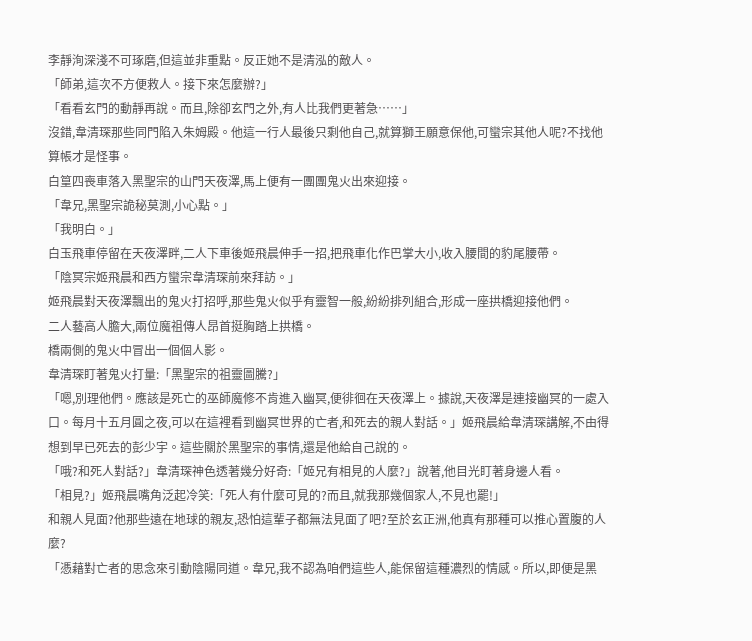李靜洵深淺不可琢磨,但這並非重點。反正她不是清泓的敵人。
「師弟,這次不方便救人。接下來怎麼辦?」
「看看玄門的動靜再說。而且,除卻玄門之外,有人比我們更著急……」
沒錯,韋清琛那些同門陷入朱姆殿。他這一行人最後只剩他自己,就算獅王願意保他,可蠻宗其他人呢?不找他算帳才是怪事。
白篁四喪車落入黑聖宗的山門天夜澤,馬上便有一團團鬼火出來迎接。
「韋兄,黑聖宗詭秘莫測,小心點。」
「我明白。」
白玉飛車停留在天夜澤畔,二人下車後姬飛晨伸手一招,把飛車化作巴掌大小,收入腰間的豹尾腰帶。
「陰冥宗姬飛晨和西方蠻宗韋清琛前來拜訪。」
姬飛晨對天夜澤飄出的鬼火打招呼,那些鬼火似乎有靈智一般,紛紛排列組合,形成一座拱橋迎接他們。
二人藝高人膽大,兩位魔祖傳人昂首挺胸踏上拱橋。
橋兩側的鬼火中冒出一個個人影。
韋清琛盯著鬼火打量:「黑聖宗的祖靈圖騰?」
「嗯,別理他們。應該是死亡的巫師魔修不肯進入幽冥,便徘徊在天夜澤上。據說,天夜澤是連接幽冥的一處入口。每月十五月圓之夜,可以在這裡看到幽冥世界的亡者,和死去的親人對話。」姬飛晨給韋清琛講解,不由得想到早已死去的彭少宇。這些關於黑聖宗的事情,還是他給自己說的。
「哦?和死人對話?」韋清琛神色透著幾分好奇:「姬兄有相見的人麼?」說著,他目光盯著身邊人看。
「相見?」姬飛晨嘴角泛起冷笑:「死人有什麼可見的?而且,就我那幾個家人,不見也罷!」
和親人見面?他那些遠在地球的親友,恐怕這輩子都無法見面了吧?至於玄正洲,他真有那種可以推心置腹的人麼?
「憑藉對亡者的思念來引動陰陽同道。韋兄,我不認為咱們這些人,能保留這種濃烈的情感。所以,即便是黑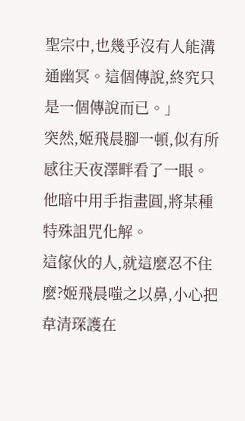聖宗中,也幾乎沒有人能溝通幽冥。這個傳說,終究只是一個傳說而已。」
突然,姬飛晨腳一頓,似有所感往天夜澤畔看了一眼。他暗中用手指畫圓,將某種特殊詛咒化解。
這傢伙的人,就這麼忍不住麼?姬飛晨嗤之以鼻,小心把韋清琛護在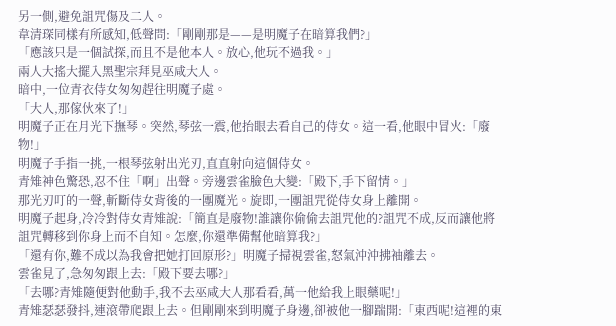另一側,避免詛咒傷及二人。
韋清琛同樣有所感知,低聲問:「剛剛那是——是明魔子在暗算我們?」
「應該只是一個試探,而且不是他本人。放心,他玩不過我。」
兩人大搖大擺入黑聖宗拜見巫咸大人。
暗中,一位青衣侍女匆匆趕往明魔子處。
「大人,那傢伙來了!」
明魔子正在月光下撫琴。突然,琴弦一震,他抬眼去看自己的侍女。這一看,他眼中冒火:「廢物!」
明魔子手指一挑,一根琴弦射出光刃,直直射向這個侍女。
青雉神色驚恐,忍不住「啊」出聲。旁邊雲雀臉色大變:「殿下,手下留情。」
那光刃叮的一聲,斬斷侍女背後的一團魔光。旋即,一團詛咒從侍女身上離開。
明魔子起身,冷冷對侍女青雉說:「簡直是廢物!誰讓你偷偷去詛咒他的?詛咒不成,反而讓他將詛咒轉移到你身上而不自知。怎麼,你還準備幫他暗算我?」
「還有你,難不成以為我會把她打回原形?」明魔子掃視雲雀,怒氣沖沖拂袖離去。
雲雀見了,急匆匆跟上去:「殿下要去哪?」
「去哪?青雉隨便對他動手,我不去巫咸大人那看看,萬一他給我上眼藥呢!」
青雉瑟瑟發抖,連滾帶爬跟上去。但剛剛來到明魔子身邊,卻被他一腳踹開:「東西呢!這裡的東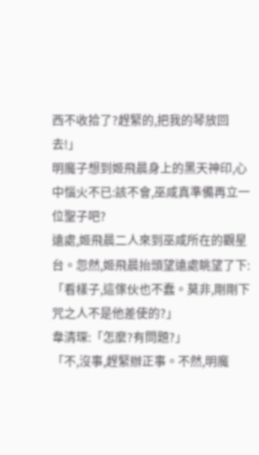西不收拾了?趕緊的,把我的琴放回去!」
明魔子想到姬飛晨身上的黑天神印,心中惱火不已:該不會,巫咸真準備再立一位聖子吧?
遠處,姬飛晨二人來到巫咸所在的觀星台。忽然,姬飛晨抬頭望遠處眺望了下:「看樣子,這傢伙也不蠢。莫非,剛剛下咒之人不是他差使的?」
韋清琛:「怎麼?有問題?」
「不,沒事,趕緊辦正事。不然,明魔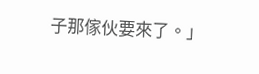子那傢伙要來了。」